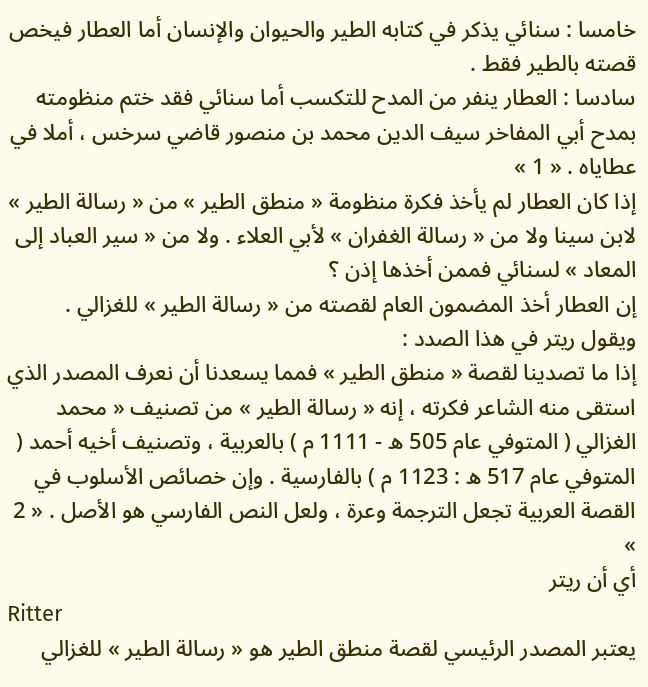خامسا : سنائي يذكر في كتابه الطير والحيوان والإنسان أما العطار فيخص قصته بالطير فقط .
سادسا : العطار ينفر من المدح للتكسب أما سنائي فقد ختم منظومته بمدح أبي المفاخر سيف الدين محمد بن منصور قاضي سرخس ، أملا في عطاياه . « 1 »
إذا كان العطار لم يأخذ فكرة منظومة « منطق الطير » من « رسالة الطير » لابن سينا ولا من « رسالة الغفران » لأبي العلاء . ولا من « سير العباد إلى المعاد » لسنائي فممن أخذها إذن ؟
إن العطار أخذ المضمون العام لقصته من « رسالة الطير » للغزالي .
ويقول ريتر في هذا الصدد :
إذا ما تصدينا لقصة « منطق الطير » فمما يسعدنا أن نعرف المصدر الذي استقى منه الشاعر فكرته ، إنه « رسالة الطير » من تصنيف « محمد الغزالي ( المتوفي عام 505 ه - 1111 م ) بالعربية ، وتصنيف أخيه أحمد ( المتوفي عام 517 ه : 1123 م ) بالفارسية . وإن خصائص الأسلوب في القصة العربية تجعل الترجمة وعرة ، ولعل النص الفارسي هو الأصل . « 2 »
أي أن ريتر
Ritter
يعتبر المصدر الرئيسي لقصة منطق الطير هو « رسالة الطير » للغزالي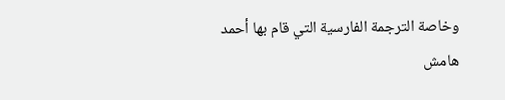وخاصة الترجمة الفارسية التي قام بها أحمد
هامش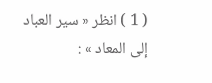( 1 ) انظر « سير العباد إلى المعاد » :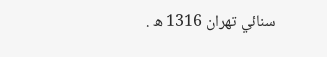سنائي تهران 1316 ه .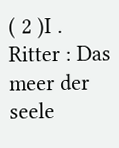( 2 )I . Ritter : Das meer der seele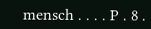mensch . . . . P . 8 .